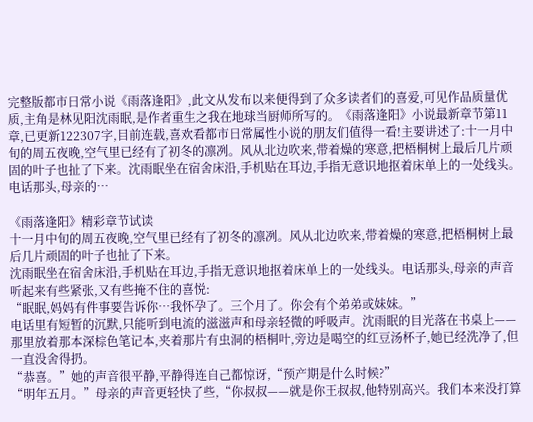完整版都市日常小说《雨落逢阳》,此文从发布以来便得到了众多读者们的喜爱,可见作品质量优质,主角是林见阳沈雨眠,是作者重生之我在地球当厨师所写的。《雨落逢阳》小说最新章节第11章,已更新122307字,目前连载,喜欢看都市日常属性小说的朋友们值得一看!主要讲述了:十一月中旬的周五夜晚,空气里已经有了初冬的凛冽。风从北边吹来,带着燥的寒意,把梧桐树上最后几片顽固的叶子也扯了下来。沈雨眠坐在宿舍床沿,手机贴在耳边,手指无意识地抠着床单上的一处线头。电话那头,母亲的…

《雨落逢阳》精彩章节试读
十一月中旬的周五夜晚,空气里已经有了初冬的凛冽。风从北边吹来,带着燥的寒意,把梧桐树上最后几片顽固的叶子也扯了下来。
沈雨眠坐在宿舍床沿,手机贴在耳边,手指无意识地抠着床单上的一处线头。电话那头,母亲的声音听起来有些紧张,又有些掩不住的喜悦:
“眠眠,妈妈有件事要告诉你…我怀孕了。三个月了。你会有个弟弟或妹妹。”
电话里有短暂的沉默,只能听到电流的滋滋声和母亲轻微的呼吸声。沈雨眠的目光落在书桌上——那里放着那本深棕色笔记本,夹着那片有虫洞的梧桐叶,旁边是喝空的红豆汤杯子,她已经洗净了,但一直没舍得扔。
“恭喜。”她的声音很平静,平静得连自己都惊讶,“预产期是什么时候?”
“明年五月。”母亲的声音更轻快了些,“你叔叔——就是你王叔叔,他特别高兴。我们本来没打算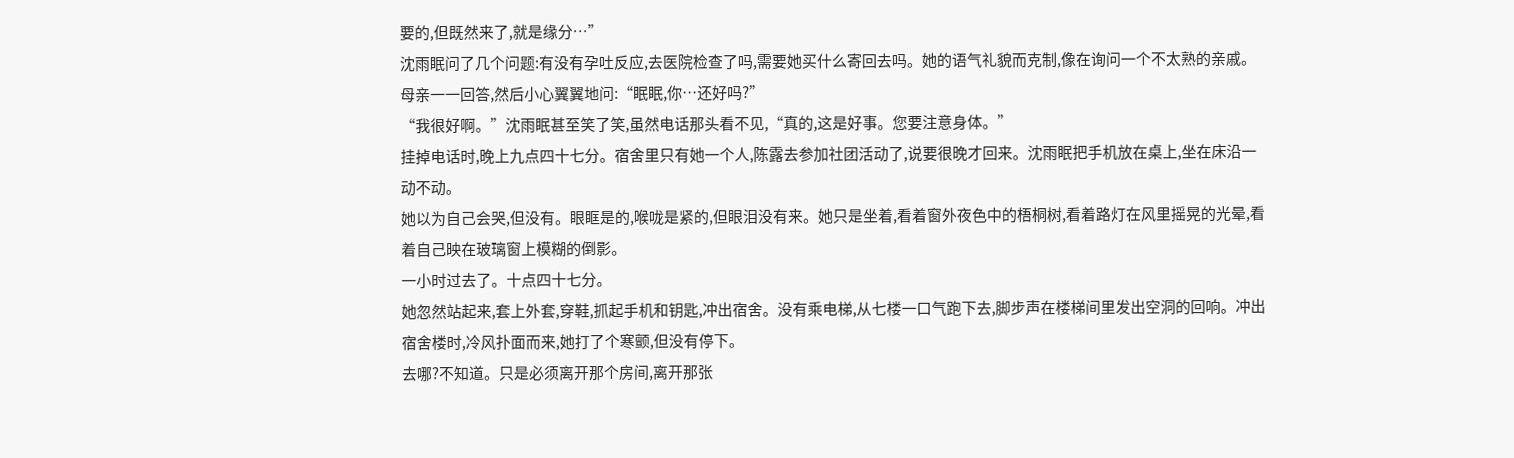要的,但既然来了,就是缘分…”
沈雨眠问了几个问题:有没有孕吐反应,去医院检查了吗,需要她买什么寄回去吗。她的语气礼貌而克制,像在询问一个不太熟的亲戚。母亲一一回答,然后小心翼翼地问:“眠眠,你…还好吗?”
“我很好啊。”沈雨眠甚至笑了笑,虽然电话那头看不见,“真的,这是好事。您要注意身体。”
挂掉电话时,晚上九点四十七分。宿舍里只有她一个人,陈露去参加社团活动了,说要很晚才回来。沈雨眠把手机放在桌上,坐在床沿一动不动。
她以为自己会哭,但没有。眼眶是的,喉咙是紧的,但眼泪没有来。她只是坐着,看着窗外夜色中的梧桐树,看着路灯在风里摇晃的光晕,看着自己映在玻璃窗上模糊的倒影。
一小时过去了。十点四十七分。
她忽然站起来,套上外套,穿鞋,抓起手机和钥匙,冲出宿舍。没有乘电梯,从七楼一口气跑下去,脚步声在楼梯间里发出空洞的回响。冲出宿舍楼时,冷风扑面而来,她打了个寒颤,但没有停下。
去哪?不知道。只是必须离开那个房间,离开那张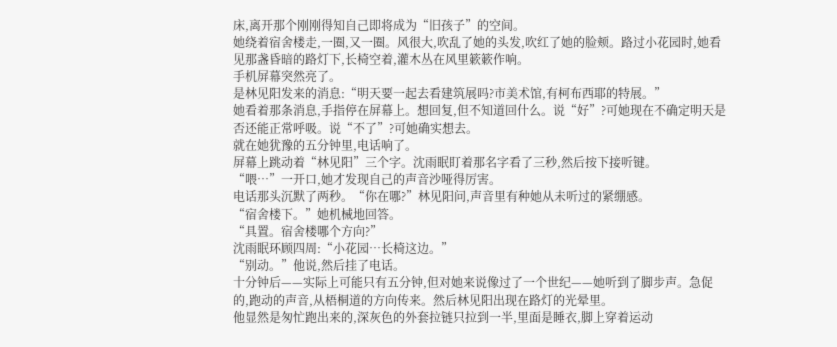床,离开那个刚刚得知自己即将成为“旧孩子”的空间。
她绕着宿舍楼走,一圈,又一圈。风很大,吹乱了她的头发,吹红了她的脸颊。路过小花园时,她看见那盏昏暗的路灯下,长椅空着,灌木丛在风里簌簌作响。
手机屏幕突然亮了。
是林见阳发来的消息:“明天要一起去看建筑展吗?市美术馆,有柯布西耶的特展。”
她看着那条消息,手指停在屏幕上。想回复,但不知道回什么。说“好”?可她现在不确定明天是否还能正常呼吸。说“不了”?可她确实想去。
就在她犹豫的五分钟里,电话响了。
屏幕上跳动着“林见阳”三个字。沈雨眠盯着那名字看了三秒,然后按下接听键。
“喂…”一开口,她才发现自己的声音沙哑得厉害。
电话那头沉默了两秒。“你在哪?”林见阳问,声音里有种她从未听过的紧绷感。
“宿舍楼下。”她机械地回答。
“具置。宿舍楼哪个方向?”
沈雨眠环顾四周:“小花园…长椅这边。”
“别动。”他说,然后挂了电话。
十分钟后——实际上可能只有五分钟,但对她来说像过了一个世纪——她听到了脚步声。急促的,跑动的声音,从梧桐道的方向传来。然后林见阳出现在路灯的光晕里。
他显然是匆忙跑出来的,深灰色的外套拉链只拉到一半,里面是睡衣,脚上穿着运动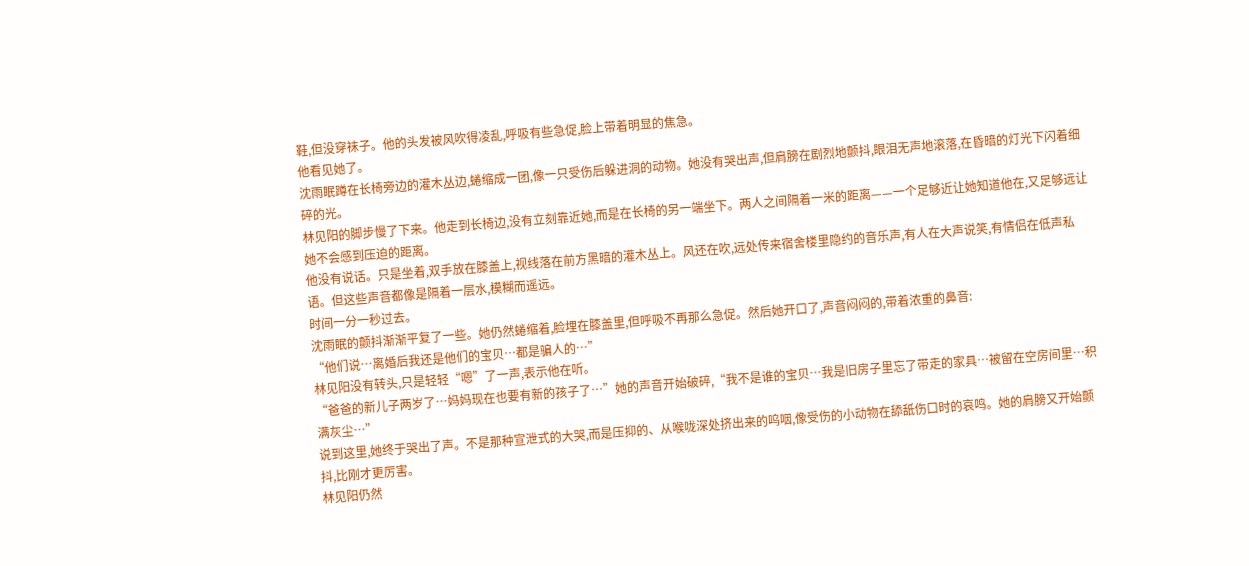鞋,但没穿袜子。他的头发被风吹得凌乱,呼吸有些急促,脸上带着明显的焦急。
他看见她了。
沈雨眠蹲在长椅旁边的灌木丛边,蜷缩成一团,像一只受伤后躲进洞的动物。她没有哭出声,但肩膀在剧烈地颤抖,眼泪无声地滚落,在昏暗的灯光下闪着细碎的光。
林见阳的脚步慢了下来。他走到长椅边,没有立刻靠近她,而是在长椅的另一端坐下。两人之间隔着一米的距离——一个足够近让她知道他在,又足够远让她不会感到压迫的距离。
他没有说话。只是坐着,双手放在膝盖上,视线落在前方黑暗的灌木丛上。风还在吹,远处传来宿舍楼里隐约的音乐声,有人在大声说笑,有情侣在低声私语。但这些声音都像是隔着一层水,模糊而遥远。
时间一分一秒过去。
沈雨眠的颤抖渐渐平复了一些。她仍然蜷缩着,脸埋在膝盖里,但呼吸不再那么急促。然后她开口了,声音闷闷的,带着浓重的鼻音:
“他们说…离婚后我还是他们的宝贝…都是骗人的…”
林见阳没有转头,只是轻轻“嗯”了一声,表示他在听。
“爸爸的新儿子两岁了…妈妈现在也要有新的孩子了…”她的声音开始破碎,“我不是谁的宝贝…我是旧房子里忘了带走的家具…被留在空房间里…积满灰尘…”
说到这里,她终于哭出了声。不是那种宣泄式的大哭,而是压抑的、从喉咙深处挤出来的呜咽,像受伤的小动物在舔舐伤口时的哀鸣。她的肩膀又开始颤抖,比刚才更厉害。
林见阳仍然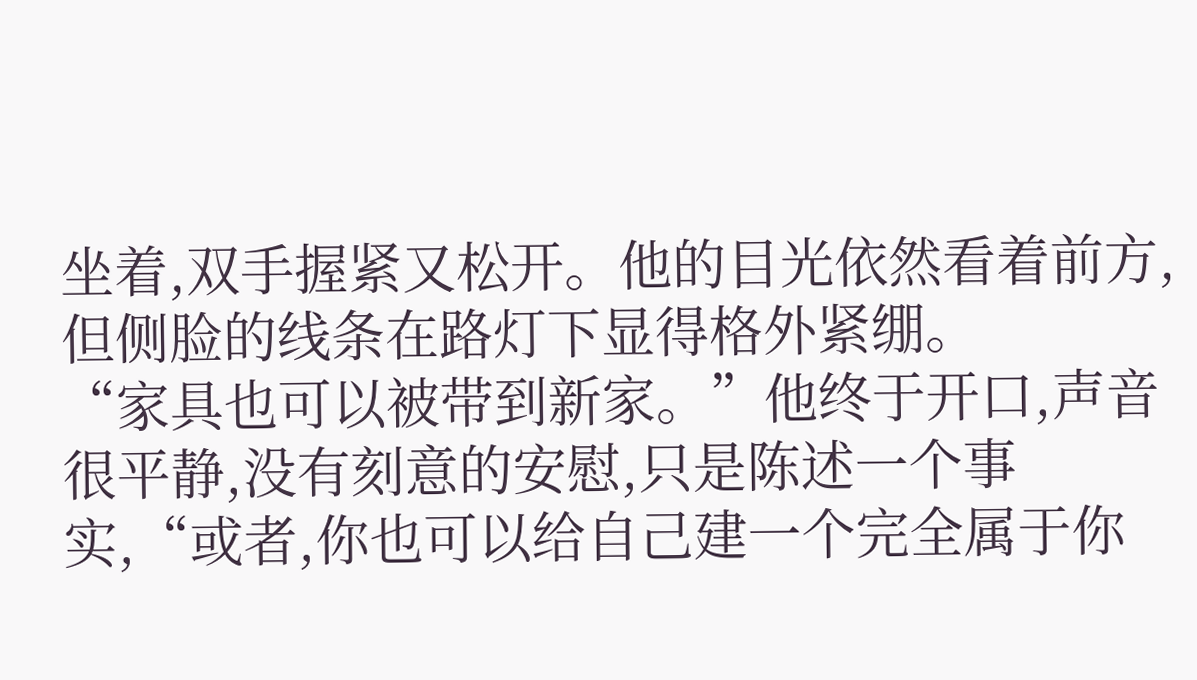坐着,双手握紧又松开。他的目光依然看着前方,但侧脸的线条在路灯下显得格外紧绷。
“家具也可以被带到新家。”他终于开口,声音很平静,没有刻意的安慰,只是陈述一个事实,“或者,你也可以给自己建一个完全属于你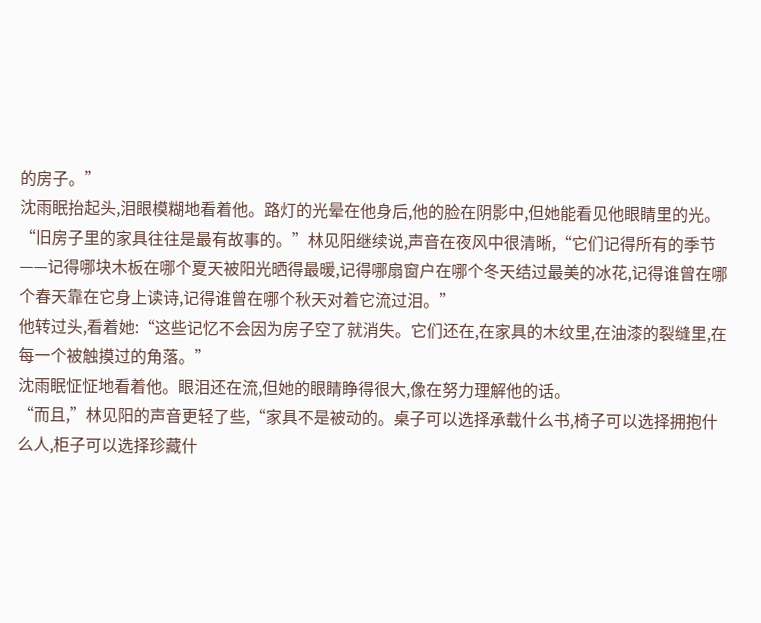的房子。”
沈雨眠抬起头,泪眼模糊地看着他。路灯的光晕在他身后,他的脸在阴影中,但她能看见他眼睛里的光。
“旧房子里的家具往往是最有故事的。”林见阳继续说,声音在夜风中很清晰,“它们记得所有的季节——记得哪块木板在哪个夏天被阳光晒得最暖,记得哪扇窗户在哪个冬天结过最美的冰花,记得谁曾在哪个春天靠在它身上读诗,记得谁曾在哪个秋天对着它流过泪。”
他转过头,看着她:“这些记忆不会因为房子空了就消失。它们还在,在家具的木纹里,在油漆的裂缝里,在每一个被触摸过的角落。”
沈雨眠怔怔地看着他。眼泪还在流,但她的眼睛睁得很大,像在努力理解他的话。
“而且,”林见阳的声音更轻了些,“家具不是被动的。桌子可以选择承载什么书,椅子可以选择拥抱什么人,柜子可以选择珍藏什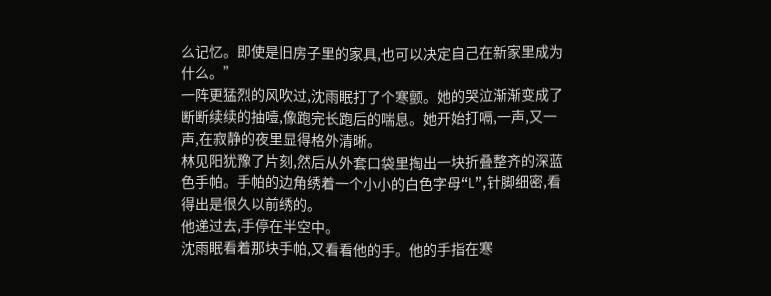么记忆。即使是旧房子里的家具,也可以决定自己在新家里成为什么。”
一阵更猛烈的风吹过,沈雨眠打了个寒颤。她的哭泣渐渐变成了断断续续的抽噎,像跑完长跑后的喘息。她开始打嗝,一声,又一声,在寂静的夜里显得格外清晰。
林见阳犹豫了片刻,然后从外套口袋里掏出一块折叠整齐的深蓝色手帕。手帕的边角绣着一个小小的白色字母“L”,针脚细密,看得出是很久以前绣的。
他递过去,手停在半空中。
沈雨眠看着那块手帕,又看看他的手。他的手指在寒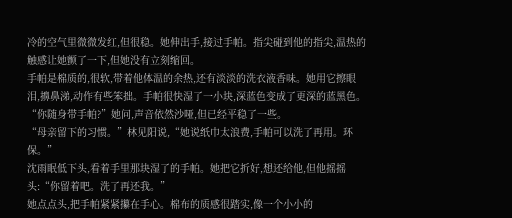冷的空气里微微发红,但很稳。她伸出手,接过手帕。指尖碰到他的指尖,温热的触感让她颤了一下,但她没有立刻缩回。
手帕是棉质的,很软,带着他体温的余热,还有淡淡的洗衣液香味。她用它擦眼泪,擤鼻涕,动作有些笨拙。手帕很快湿了一小块,深蓝色变成了更深的蓝黑色。
“你随身带手帕?”她问,声音依然沙哑,但已经平稳了一些。
“母亲留下的习惯。”林见阳说,“她说纸巾太浪费,手帕可以洗了再用。环保。”
沈雨眠低下头,看着手里那块湿了的手帕。她把它折好,想还给他,但他摇摇头:“你留着吧。洗了再还我。”
她点点头,把手帕紧紧攥在手心。棉布的质感很踏实,像一个小小的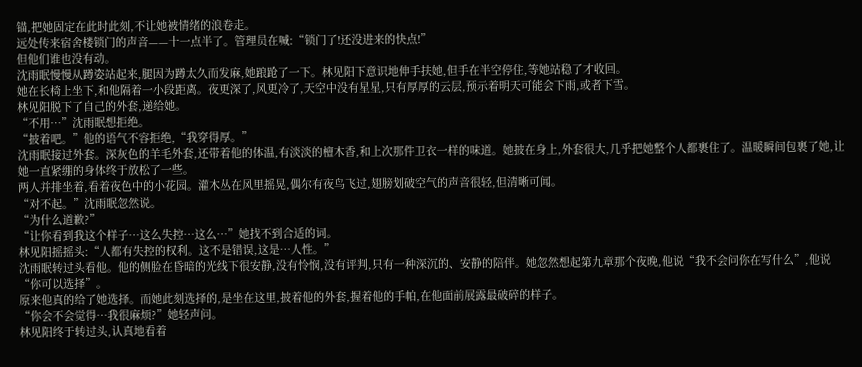锚,把她固定在此时此刻,不让她被情绪的浪卷走。
远处传来宿舍楼锁门的声音——十一点半了。管理员在喊:“锁门了!还没进来的快点!”
但他们谁也没有动。
沈雨眠慢慢从蹲姿站起来,腿因为蹲太久而发麻,她踉跄了一下。林见阳下意识地伸手扶她,但手在半空停住,等她站稳了才收回。
她在长椅上坐下,和他隔着一小段距离。夜更深了,风更冷了,天空中没有星星,只有厚厚的云层,预示着明天可能会下雨,或者下雪。
林见阳脱下了自己的外套,递给她。
“不用…”沈雨眠想拒绝。
“披着吧。”他的语气不容拒绝,“我穿得厚。”
沈雨眠接过外套。深灰色的羊毛外套,还带着他的体温,有淡淡的檀木香,和上次那件卫衣一样的味道。她披在身上,外套很大,几乎把她整个人都裹住了。温暖瞬间包裹了她,让她一直紧绷的身体终于放松了一些。
两人并排坐着,看着夜色中的小花园。灌木丛在风里摇晃,偶尔有夜鸟飞过,翅膀划破空气的声音很轻,但清晰可闻。
“对不起。”沈雨眠忽然说。
“为什么道歉?”
“让你看到我这个样子…这么失控…这么…”她找不到合适的词。
林见阳摇摇头:“人都有失控的权利。这不是错误,这是…人性。”
沈雨眠转过头看他。他的侧脸在昏暗的光线下很安静,没有怜悯,没有评判,只有一种深沉的、安静的陪伴。她忽然想起第九章那个夜晚,他说“我不会问你在写什么”,他说“你可以选择”。
原来他真的给了她选择。而她此刻选择的,是坐在这里,披着他的外套,握着他的手帕,在他面前展露最破碎的样子。
“你会不会觉得…我很麻烦?”她轻声问。
林见阳终于转过头,认真地看着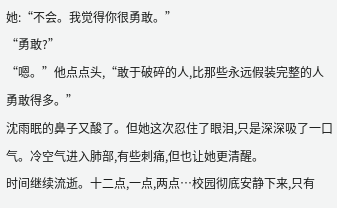她:“不会。我觉得你很勇敢。”
“勇敢?”
“嗯。”他点点头,“敢于破碎的人,比那些永远假装完整的人勇敢得多。”
沈雨眠的鼻子又酸了。但她这次忍住了眼泪,只是深深吸了一口气。冷空气进入肺部,有些刺痛,但也让她更清醒。
时间继续流逝。十二点,一点,两点…校园彻底安静下来,只有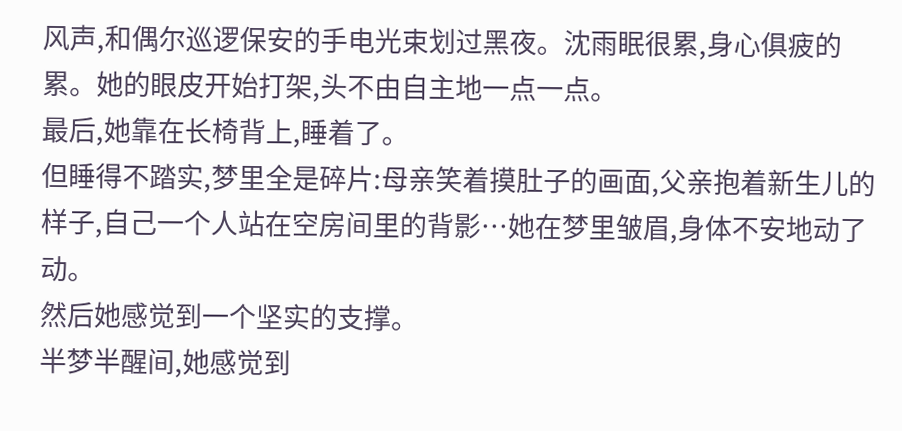风声,和偶尔巡逻保安的手电光束划过黑夜。沈雨眠很累,身心俱疲的累。她的眼皮开始打架,头不由自主地一点一点。
最后,她靠在长椅背上,睡着了。
但睡得不踏实,梦里全是碎片:母亲笑着摸肚子的画面,父亲抱着新生儿的样子,自己一个人站在空房间里的背影…她在梦里皱眉,身体不安地动了动。
然后她感觉到一个坚实的支撑。
半梦半醒间,她感觉到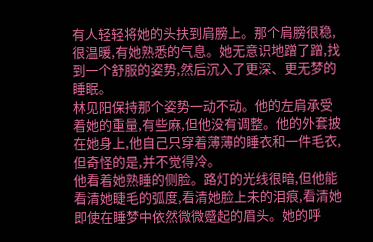有人轻轻将她的头扶到肩膀上。那个肩膀很稳,很温暖,有她熟悉的气息。她无意识地蹭了蹭,找到一个舒服的姿势,然后沉入了更深、更无梦的睡眠。
林见阳保持那个姿势一动不动。他的左肩承受着她的重量,有些麻,但他没有调整。他的外套披在她身上,他自己只穿着薄薄的睡衣和一件毛衣,但奇怪的是,并不觉得冷。
他看着她熟睡的侧脸。路灯的光线很暗,但他能看清她睫毛的弧度,看清她脸上未的泪痕,看清她即使在睡梦中依然微微蹙起的眉头。她的呼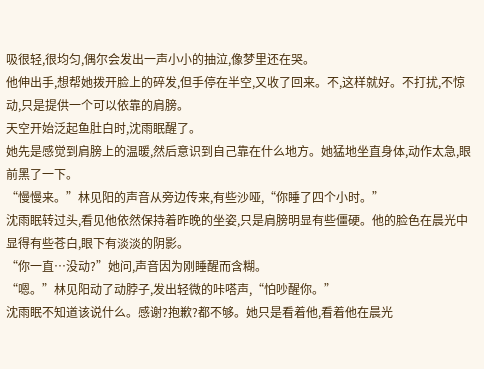吸很轻,很均匀,偶尔会发出一声小小的抽泣,像梦里还在哭。
他伸出手,想帮她拨开脸上的碎发,但手停在半空,又收了回来。不,这样就好。不打扰,不惊动,只是提供一个可以依靠的肩膀。
天空开始泛起鱼肚白时,沈雨眠醒了。
她先是感觉到肩膀上的温暖,然后意识到自己靠在什么地方。她猛地坐直身体,动作太急,眼前黑了一下。
“慢慢来。”林见阳的声音从旁边传来,有些沙哑,“你睡了四个小时。”
沈雨眠转过头,看见他依然保持着昨晚的坐姿,只是肩膀明显有些僵硬。他的脸色在晨光中显得有些苍白,眼下有淡淡的阴影。
“你一直…没动?”她问,声音因为刚睡醒而含糊。
“嗯。”林见阳动了动脖子,发出轻微的咔嗒声,“怕吵醒你。”
沈雨眠不知道该说什么。感谢?抱歉?都不够。她只是看着他,看着他在晨光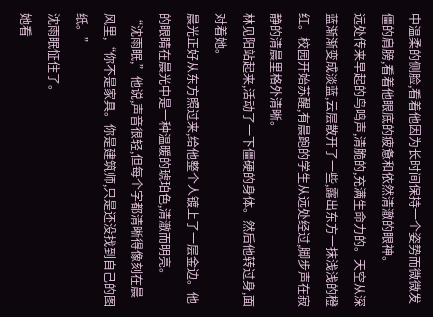中温柔的侧脸,看着他因为长时间保持一个姿势而微微发僵的肩膀,看着他眼底的疲惫和依然清澈的眼神。
远处传来早起的鸟鸣声,清脆的,充满生命力的。天空从深蓝渐渐变成淡蓝,云层散开了一些,露出东方一抹浅浅的橙红。校园开始苏醒,有晨跑的学生从远处经过,脚步声在寂静的清晨里格外清晰。
林见阳站起来,活动了一下僵硬的身体。然后他转过身,面对着她。
晨光正好从东方照过来,给他整个人镀上了一层金边。他的眼睛在晨光中是一种温暖的琥珀色,清澈而明亮。
“沈雨眠,”他说,声音很轻,但每个字都清晰得像刻在晨风里,“你不是家具。你是建筑师,只是还没找到自己的图纸。”
沈雨眠怔住了。
她看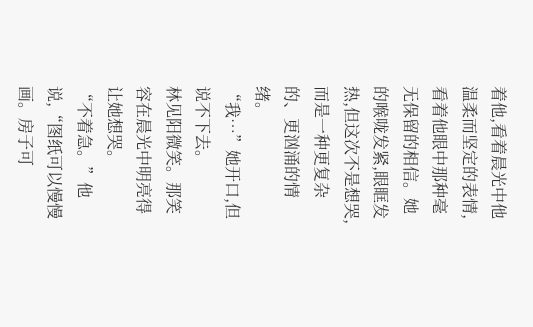着他,看着晨光中他温柔而坚定的表情,看着他眼中那种毫无保留的相信。她的喉咙发紧,眼眶发热,但这次不是想哭,而是一种更复杂的、更汹涌的情绪。
“我…”她开口,但说不下去。
林见阳微笑。那笑容在晨光中明亮得让她想哭。
“不着急。”他说,“图纸可以慢慢画。房子可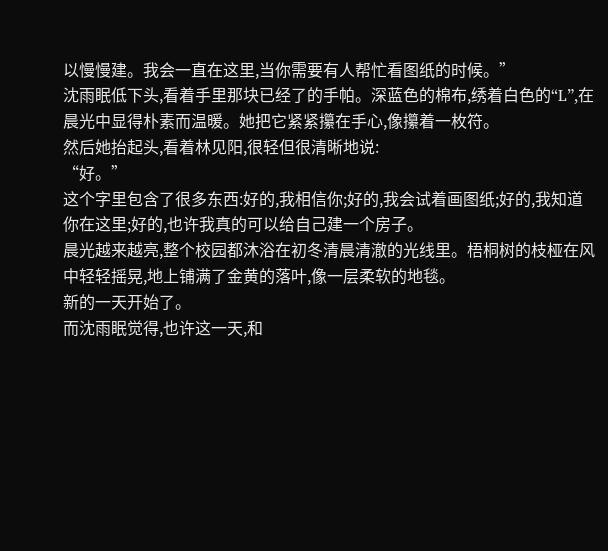以慢慢建。我会一直在这里,当你需要有人帮忙看图纸的时候。”
沈雨眠低下头,看着手里那块已经了的手帕。深蓝色的棉布,绣着白色的“L”,在晨光中显得朴素而温暖。她把它紧紧攥在手心,像攥着一枚符。
然后她抬起头,看着林见阳,很轻但很清晰地说:
“好。”
这个字里包含了很多东西:好的,我相信你;好的,我会试着画图纸;好的,我知道你在这里;好的,也许我真的可以给自己建一个房子。
晨光越来越亮,整个校园都沐浴在初冬清晨清澈的光线里。梧桐树的枝桠在风中轻轻摇晃,地上铺满了金黄的落叶,像一层柔软的地毯。
新的一天开始了。
而沈雨眠觉得,也许这一天,和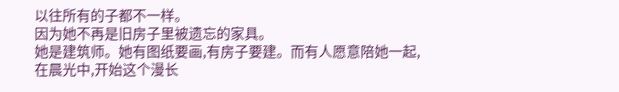以往所有的子都不一样。
因为她不再是旧房子里被遗忘的家具。
她是建筑师。她有图纸要画,有房子要建。而有人愿意陪她一起,在晨光中,开始这个漫长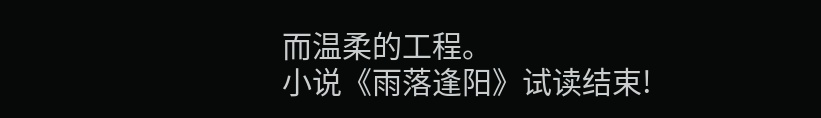而温柔的工程。
小说《雨落逢阳》试读结束!